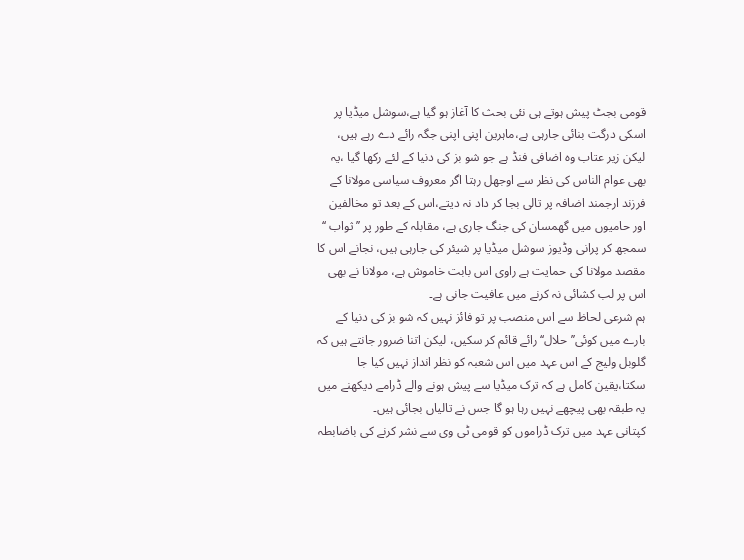قومی بجٹ پیش ہوتے ہی نئی بحث کا آغاز ہو گیا ہے،سوشل میڈیا پر اسکی درگت بنائی جارہی ہے،ماہرین اپنی اپنی جگہ رائے دے رہے ہیں، لیکن زیر عتاب وہ اضافی فنڈ ہے جو شو بز کی دنیا کے لئے رکھا گیا ،یہ بھی عوام الناس کی نظر سے اوجھل رہتا اگر معروف سیاسی مولانا کے فرزند ارجمند اضافہ پر تالی بجا کر داد نہ دیتے،اس کے بعد تو مخالفین اور حامیوں میں گھمسان کی جنگ جاری ہے، مقابلہ کے طور پر ’’ثواب ‘‘ سمجھ کر پرانی وڈیوز سوشل میڈیا پر شیئر کی جارہی ہیں، نجانے اس کا مقصد مولانا کی حمایت ہے راوی اس بابت خاموش ہے، مولانا نے بھی اس پر لب کشائی نہ کرنے میں عافیت جانی ہے۔
ہم شرعی لحاظ سے اس منصب پر تو فائز نہیں کہ شو بز کی دنیا کے بارے میں کوئی’’حلال‘‘ رائے قائم کر سکیں، لیکن اتنا ضرور جانتے ہیں کہ گلوبل ولیج کے اس عہد میں اس شعبہ کو نظر انداز نہیں کیا جا سکتا،یقین کامل ہے کہ ترک میڈیا سے پیش ہونے والے ڈرامے دیکھنے میں یہ طبقہ بھی پیچھے نہیں رہا ہو گا جس نے تالیاں بجائی ہیں۔
کپتانی عہد میں ترک ڈراموں کو قومی ٹی وی سے نشر کرنے کی باضابطہ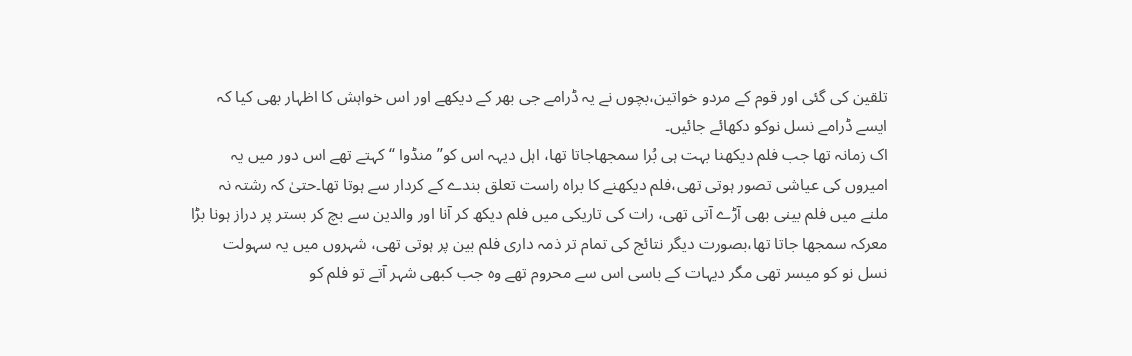تلقین کی گئی اور قوم کے مردو خواتین،بچوں نے یہ ڈرامے جی بھر کے دیکھے اور اس خواہش کا اظہار بھی کیا کہ ایسے ڈرامے نسل نوکو دکھائے جائیں۔
اک زمانہ تھا جب فلم دیکھنا بہت ہی بُرا سمجھاجاتا تھا، اہل دیہہ اس کو’’ منڈوا ‘‘کہتے تھے اس دور میں یہ امیروں کی عیاشی تصور ہوتی تھی،فلم دیکھنے کا براہ راست تعلق بندے کے کردار سے ہوتا تھا۔حتیٰ کہ رشتہ نہ ملنے میں فلم بینی بھی آڑے آتی تھی، رات کی تاریکی میں فلم دیکھ کر آنا اور والدین سے بچ کر بستر پر دراز ہونا بڑا معرکہ سمجھا جاتا تھا،بصورت دیگر نتائج کی تمام تر ذمہ داری فلم بین پر ہوتی تھی، شہروں میں یہ سہولت نسل نو کو میسر تھی مگر دیہات کے باسی اس سے محروم تھے وہ جب کبھی شہر آتے تو فلم کو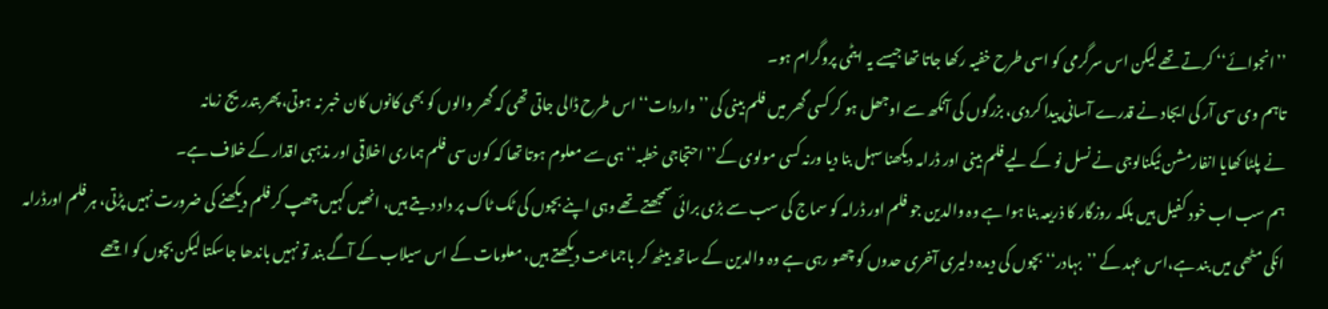’’انجوائے‘‘ کرتے تھے لیکن اس سرگرمی کو اسی طرح خفیہ رکھا جاتا تھا جیسے یہ ایٹمی پروگرام ہو۔
تاہم وی سی آر کی ایجاد نے قدرے آسانی پیدا کردی، بزرگوں کی آنکھ سے اوجھل ہو کر کسی گھر میں فلم بینی کی ’’واردات‘‘ اس طرح ڈالی جاتی تھی کہ گھر والوں کو بھی کانوں کان خبر نہ ہوتی،پھر بتدریج زمانہ
نے پلٹا کھایا انفارمشن ٹیکنالوجی نے نسل نو کے لیے فلم بینی اور ڈرامہ دیکھنا سہل بنا دیا ورنہ کسی مولوی کے’’ احتجاجی خطبہ‘‘ ہی سے معلوم ہوتا تھا کہ کون سی فلم ہماری اخلاقی اور مذہبی اقدار کے خلاف ہے۔
ہم سب اب خود کفیل ہیں بلکہ روزگار کا ذریعہ بنا ہوا ہے وہ والدین جو فلم اور ڈرامہ کو سماج کی سب سے بڑی برائی سمجھتے تھے وہی اپنے بچوں کی ٹک ٹاک پر داد دیتے ہیں، انھیں کہیں چھپ کر فلم دیکھنے کی ضرورت نہیں پڑتی، ہر فلم اورڈرامہ انکی مٹھی میں بند ہے،اس عہد کے ’’بہادر‘‘ بچوں کی دیدہ دلیری آخری حدوں کو چھو رہی ہے وہ والدین کے ساتھ بیٹھ کر باجماعت دیکھتے ہیں، معلومات کے اس سیلاب کے آگے بند تو نہیں باندھا جاسکتا لیکن بچوں کو اچھے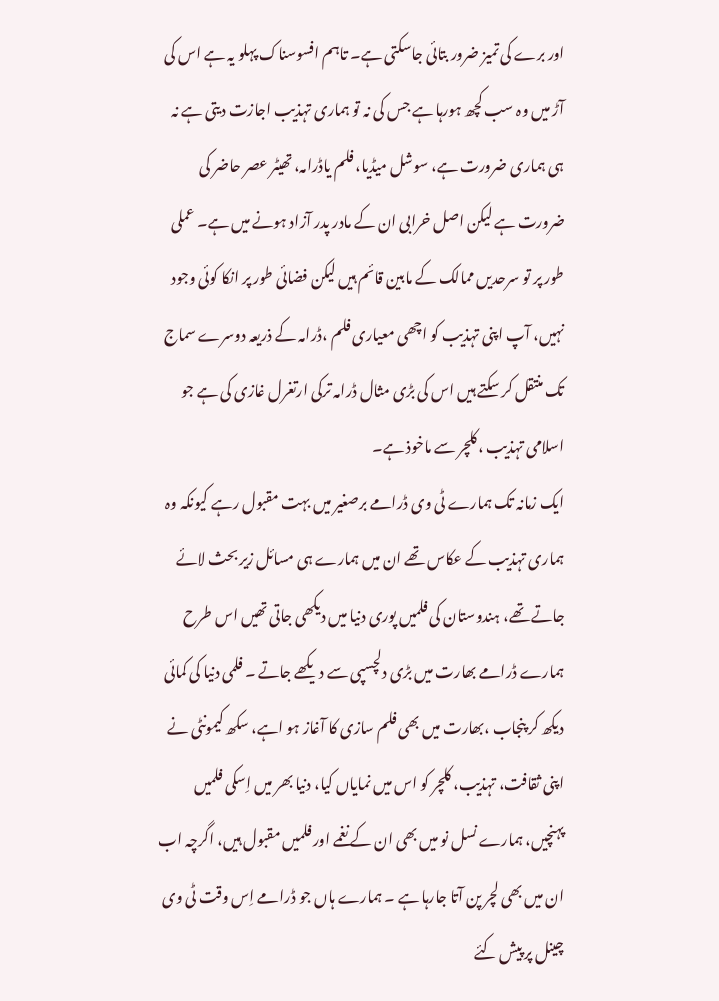اور برے کی تمیز ضرور بتائی جاسکتی ہے۔ تاہم افسوسناک پہلو یہ ہے اس کی آڑ میں وہ سب کچھ ہورہا ہے جس کی نہ تو ہماری تہذیب اجازت دیتی ہے نہ ہی ہماری ضرورت ہے، سوشل میڈیا، فلم یاڈرامہ، تھیٹر عصر حاضر کی ضرورت ہے لیکن اصل خرابی ان کے مادر پدر آزاد ہونے میں ہے۔ عملی طور پر تو سرحدیں ممالک کے مابین قائم ہیں لیکن فضائی طور پر انکا کوئی وجود نہیں، آپ اپنی تہذیب کو اچھی معیاری فلم ،ڈرامہ کے ذریعہ دوسرے سماج تک منتقل کر سکتے ہیں اس کی بڑی مثال ڈرامہ ترکی ارتغرل غازی کی ہے جو اسلامی تہذیب ،کلچر سے ماخوذ ہے۔
ایک زمانہ تک ہمارے ٹی وی ڈرامے برصغیر میں بہت مقبول رہے کیونکہ وہ ہماری تہذیب کے عکاس تھے ان میں ہمارے ہی مسائل زیر بحث لائے جاتے تھے، ہندوستان کی فلمیں پوری دنیا میں دیکھی جاتی تھیں اس طرح ہمارے ڈرامے بھارت میں بڑی دلچسپی سے دیکھے جاتے ۔ فلمی دنیا کی کمائی دیکھ کر پنجاب ،بھارت میں بھی فلم سازی کا آغاز ہو اہے، سکھ کیمونٹی نے اپنی ثقافت، تہذیب، کلچر کو اس میں نمایاں کیا، دنیا بھر میں اِسکی فلمیں پہنچیں، ہمارے نسل نو میں بھی ان کے نغمے اور فلمیں مقبول ہیں، اگرچہ اب ان میں بھی لچر پن آتا جارہا ہے ۔ ہمارے ہاں جو ڈرامے اِس وقت ٹی وی چینل پر پیش کئے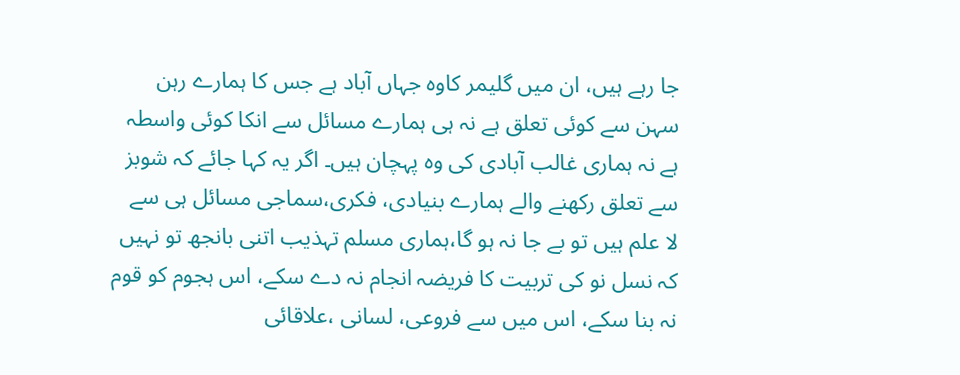جا رہے ہیں، ان میں گلیمر کاوہ جہاں آباد ہے جس کا ہمارے رہن سہن سے کوئی تعلق ہے نہ ہی ہمارے مسائل سے انکا کوئی واسطہ ہے نہ ہماری غالب آبادی کی وہ پہچان ہیں۔ اگر یہ کہا جائے کہ شوبز سے تعلق رکھنے والے ہمارے بنیادی، فکری،سماجی مسائل ہی سے لا علم ہیں تو بے جا نہ ہو گا،ہماری مسلم تہذیب اتنی بانجھ تو نہیں کہ نسل نو کی تربیت کا فریضہ انجام نہ دے سکے، اس ہجوم کو قوم نہ بنا سکے، اس میں سے فروعی، لسانی ،علاقائی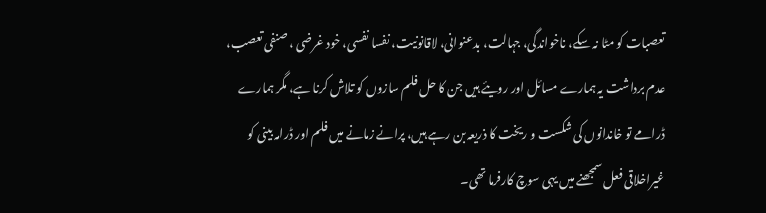تعصبات کو مٹا نہ سکے، ناخواندگی، جہالت، بدعنوانی، لاقانونیت، نفسا نفسی، خود غرضی ، صنفی تعصب، عدم برداشت یہ ہمارے مسائل اور رویئے ہیں جن کا حل فلم سازوں کو تلاش کرنا ہے، مگر ہمارے ڈرامے تو خاندانوں کی شکست و ریخت کا ذریعہ بن رہے ہیں، پرانے زمانے میں فلم اور ڈرامہ بینی کو غیراخلاقی فعل سمجھنے میں یہی سوچ کارفرما تھی۔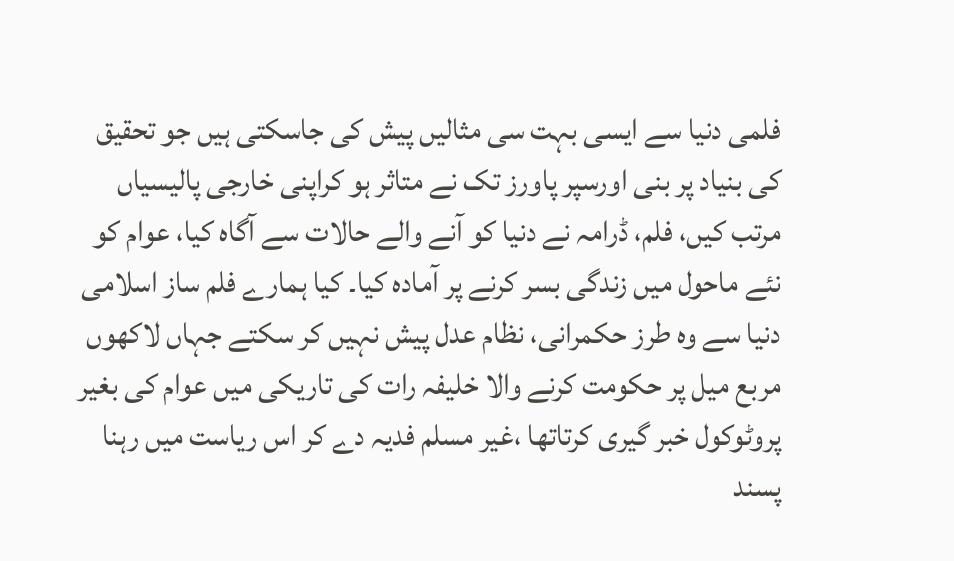فلمی دنیا سے ایسی بہت سی مثالیں پیش کی جاسکتی ہیں جو تحقیق کی بنیاد پر بنی اورسپر پاورز تک نے متاثر ہو کراپنی خارجی پالیسیاں مرتب کیں، فلم، ڈرامہ نے دنیا کو آنے والے حالات سے آگاہ کیا، عوام کو نئے ماحول میں زندگی بسر کرنے پر آمادہ کیا۔ کیا ہمارے فلم ساز اسلامی دنیا سے وہ طرز حکمرانی، نظام عدل پیش نہیں کر سکتے جہاں لاکھوں مربع میل پر حکومت کرنے والا خلیفہ رات کی تاریکی میں عوام کی بغیر پروٹوکول خبر گیری کرتاتھا ،غیر مسلم فدیہ دے کر اس ریاست میں رہنا پسند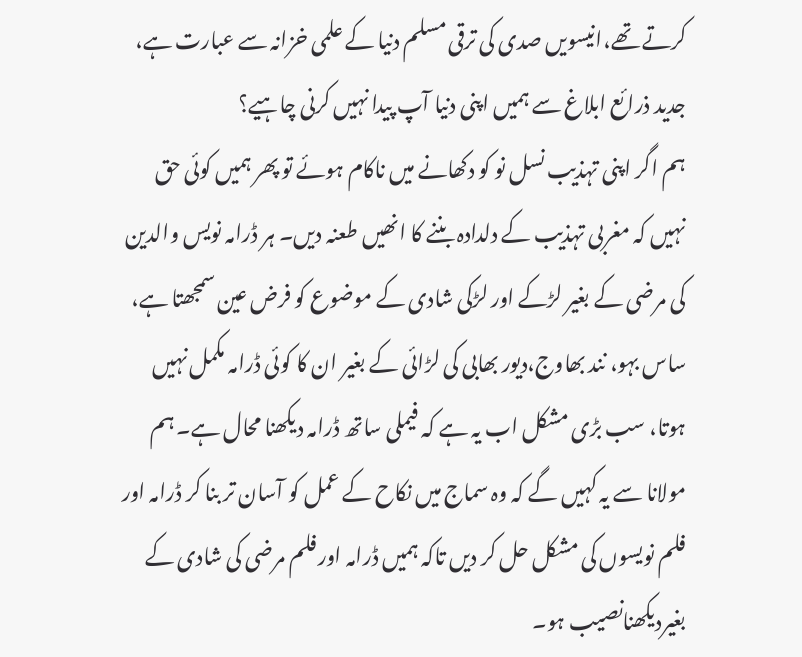کرتے تھے،انیسویں صدی کی ترقی مسلم دنیا کے علمی خزانہ سے عبارت ہے، جدید ذرائع ابلاغ سے ہمیں اپنی دنیا آپ پیدا نہیں کرنی چاہیے؟
ہم اگر اپنی تہذیب نسل نو کو دکھانے میں ناکام ہوئے تو پھر ہمیں کوئی حق نہیں کہ مغربی تہذیب کے دلدادہ بننے کا انھیں طعنہ دیں۔ ہر ڈرامہ نویس والدین کی مرضی کے بغیر لڑکے اور لڑکی شادی کے موضوع کو فرض عین سمجھتا ہے، ساس بہو، نند بھاوج،دیور بھابی کی لڑائی کے بغیر ان کا کوئی ڈرامہ مکمل نہیں ہوتا، سب بڑی مشکل اب یہ ہے کہ فیملی ساتھ ڈرامہ دیکھنا محال ہے۔ ہم مولانا سے یہ کہیں گے کہ وہ سماج میں نکاح کے عمل کو آسان تر بنا کر ڈرامہ اور فلم نویسوں کی مشکل حل کر دیں تاکہ ہمیں ڈرامہ اور فلم مرضی کی شادی کے بغیردیکھنانصیب ہو۔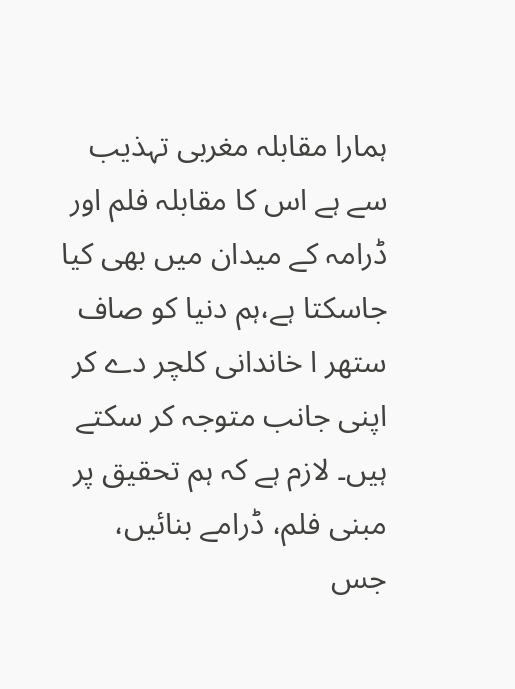ہمارا مقابلہ مغربی تہذیب سے ہے اس کا مقابلہ فلم اور ڈرامہ کے میدان میں بھی کیا جاسکتا ہے،ہم دنیا کو صاف ستھر ا خاندانی کلچر دے کر اپنی جانب متوجہ کر سکتے ہیں۔ لازم ہے کہ ہم تحقیق پر مبنی فلم، ڈرامے بنائیں، جس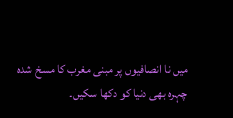میں نا انصافیوں پر مبنی مغرب کا مسخ شدہ چہرہ بھی دنیا کو دکھا سکیں۔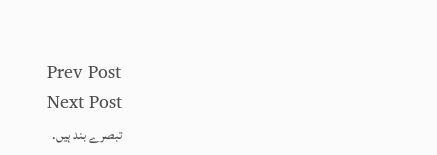Prev Post
Next Post
تبصرے بند ہیں.